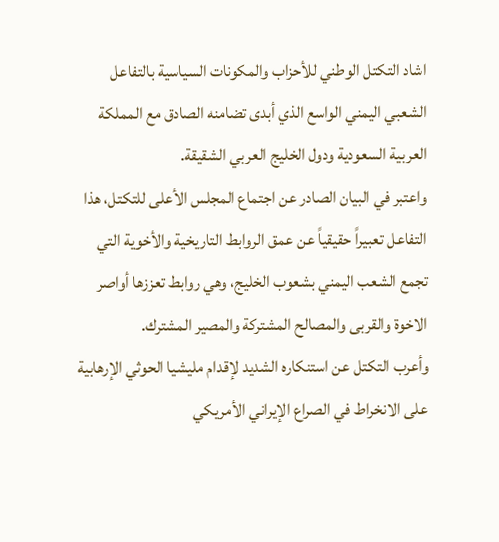اشاد التكتل الوطني للأحزاب والمكونات السياسية بالتفاعل الشعبي اليمني الواسع الذي أبدى تضامنه الصادق مع المملكة العربية السعودية ودول الخليج العربي الشقيقة.
واعتبر في البيان الصادر عن اجتماع المجلس الأعلى للتكتل، هذا التفاعل تعبيراً حقيقياً عن عمق الروابط التاريخية والأخوية التي تجمع الشعب اليمني بشعوب الخليج، وهي روابط تعززها أواصر الاخوة والقربى والمصالح المشتركة والمصير المشترك.
وأعرب التكتل عن استنكاره الشديد لإقدام مليشيا الحوثي الإرهابية على الانخراط في الصراع الإيراني الأمريكي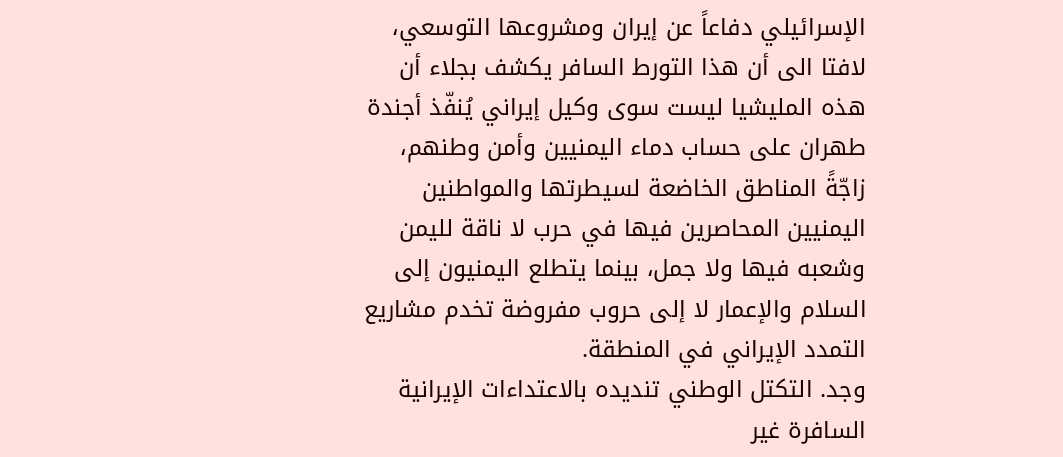الإسرائيلي دفاعاً عن إيران ومشروعها التوسعي، لافتا الى أن هذا التورط السافر يكشف بجلاء أن هذه المليشيا ليست سوى وكيل إيراني يُنفّذ أجندة طهران على حساب دماء اليمنيين وأمن وطنهم، زاجّةً المناطق الخاضعة لسيطرتها والمواطنين اليمنيين المحاصرين فيها في حرب لا ناقة لليمن وشعبه فيها ولا جمل، بينما يتطلع اليمنيون إلى السلام والإعمار لا إلى حروب مفروضة تخدم مشاريع التمدد الإيراني في المنطقة.
وجد. التكتل الوطني تنديده بالاعتداءات الإيرانية السافرة غير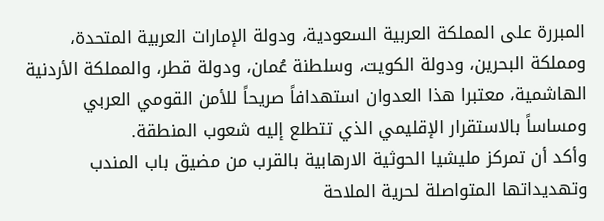المبررة على المملكة العربية السعودية، ودولة الإمارات العربية المتحدة، ومملكة البحرين، ودولة الكويت، وسلطنة عُمان، ودولة قطر، والمملكة الأردنية الهاشمية، معتبرا هذا العدوان استهدافاً صريحاً للأمن القومي العربي ومساساً بالاستقرار الإقليمي الذي تتطلع إليه شعوب المنطقة.
وأكد أن تمركز مليشيا الحوثية الارهابية بالقرب من مضيق باب المندب وتهديداتها المتواصلة لحرية الملاحة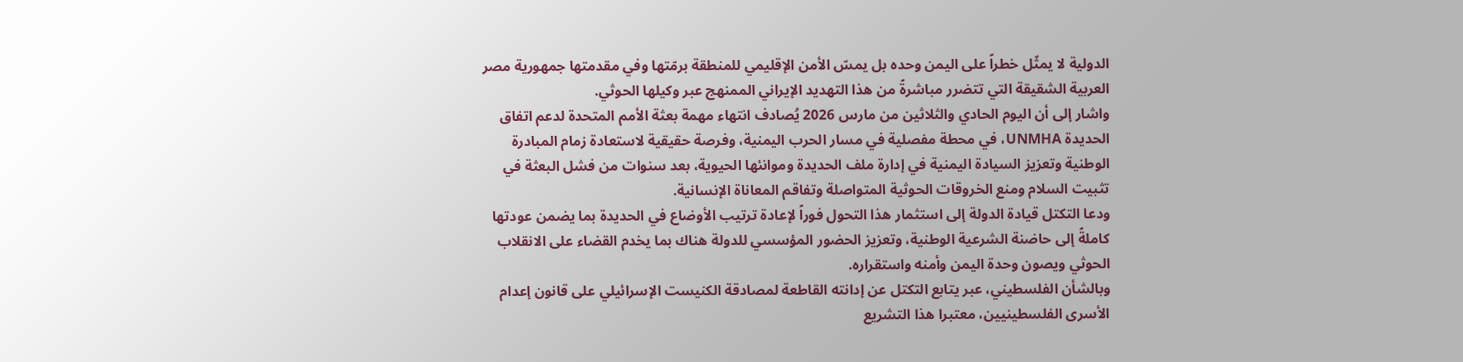الدولية لا يمثّل خطراً على اليمن وحده بل يمسّ الأمن الإقليمي للمنطقة برمّتها وفي مقدمتها جمهورية مصر العربية الشقيقة التي تتضرر مباشرةً من هذا التهديد الإيراني الممنهج عبر وكيلها الحوثي.
واشار إلى أن اليوم الحادي والثلاثين من مارس 2026 يُصادف انتهاء مهمة بعثة الأمم المتحدة لدعم اتفاق الحديدة UNMHA، في محطة مفصلية في مسار الحرب اليمنية، وفرصة حقيقية لاستعادة زمام المبادرة الوطنية وتعزيز السيادة اليمنية في إدارة ملف الحديدة وموانئها الحيوية، بعد سنوات من فشل البعثة في تثبيت السلام ومنع الخروقات الحوثية المتواصلة وتفاقم المعاناة الإنسانية.
ودعا التكتل قيادة الدولة إلى استثمار هذا التحول فوراً لإعادة ترتيب الأوضاع في الحديدة بما يضمن عودتها كاملةً إلى حاضنة الشرعية الوطنية، وتعزيز الحضور المؤسسي للدولة هناك بما يخدم القضاء على الانقلاب الحوثي ويصون وحدة اليمن وأمنه واستقراره.
وبالشأن الفلسطيني، عبر يتابع التكتل عن إدانته القاطعة لمصادقة الكنيست الإسرائيلي على قانون إعدام الأسرى الفلسطينيين، معتبرا هذا التشريع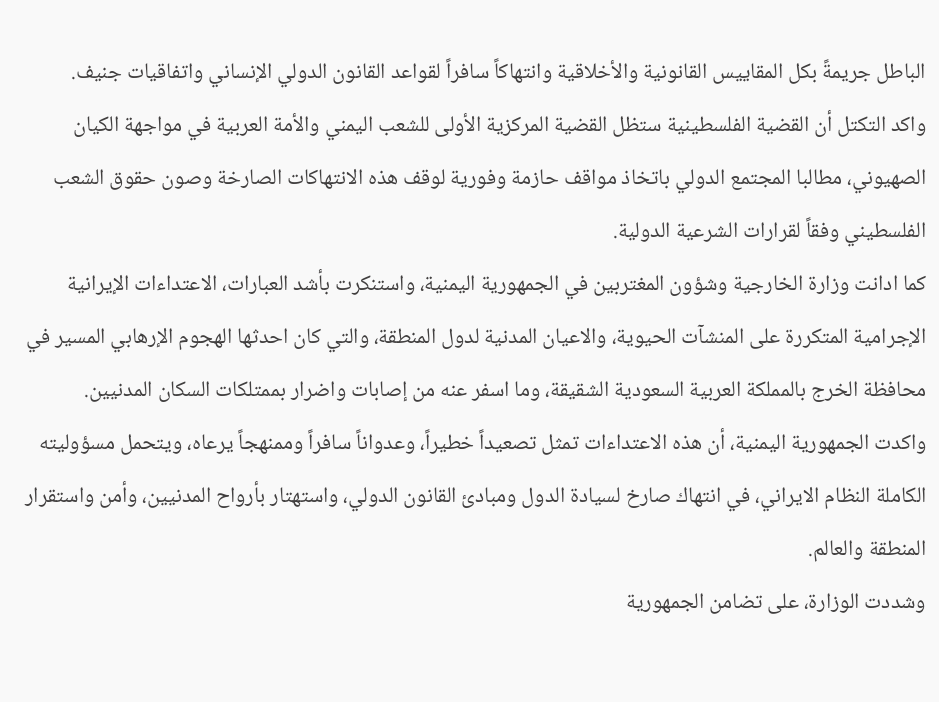الباطل جريمةً بكل المقاييس القانونية والأخلاقية وانتهاكاً سافراً لقواعد القانون الدولي الإنساني واتفاقيات جنيف.
واكد التكتل أن القضية الفلسطينية ستظل القضية المركزية الأولى للشعب اليمني والأمة العربية في مواجهة الكيان الصهيوني، مطالبا المجتمع الدولي باتخاذ مواقف حازمة وفورية لوقف هذه الانتهاكات الصارخة وصون حقوق الشعب الفلسطيني وفقاً لقرارات الشرعية الدولية.
كما ادانت وزارة الخارجية وشؤون المغتربين في الجمهورية اليمنية، واستنكرت بأشد العبارات، الاعتداءات الإيرانية الإجرامية المتكررة على المنشآت الحيوية، والاعيان المدنية لدول المنطقة، والتي كان احدثها الهجوم الإرهابي المسير في محافظة الخرج بالمملكة العربية السعودية الشقيقة، وما اسفر عنه من إصابات واضرار بممتلكات السكان المدنيين.
واكدت الجمهورية اليمنية، أن هذه الاعتداءات تمثل تصعيداً خطيراً، وعدواناً سافراً وممنهجاً يرعاه، ويتحمل مسؤوليته الكاملة النظام الايراني، في انتهاك صارخ لسيادة الدول ومبادئ القانون الدولي، واستهتار بأرواح المدنيين، وأمن واستقرار المنطقة والعالم.
وشددت الوزارة، على تضامن الجمهورية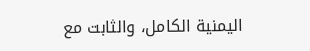اليمنية الكامل، والثابت مع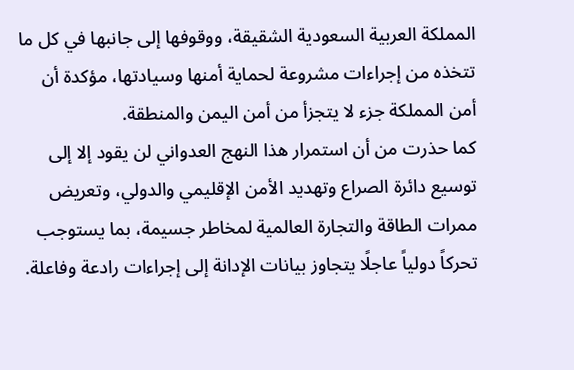المملكة العربية السعودية الشقيقة، ووقوفها إلى جانبها في كل ما تتخذه من إجراءات مشروعة لحماية أمنها وسيادتها، مؤكدة أن أمن المملكة جزء لا يتجزأ من أمن اليمن والمنطقة.
كما حذرت من أن استمرار هذا النهج العدواني لن يقود إلا إلى توسيع دائرة الصراع وتهديد الأمن الإقليمي والدولي، وتعريض ممرات الطاقة والتجارة العالمية لمخاطر جسيمة، بما يستوجب تحركاً دولياً عاجلًا يتجاوز بيانات الإدانة إلى إجراءات رادعة وفاعلة.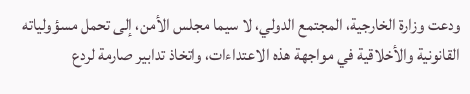ودعت وزارة الخارجية، المجتمع الدولي، لا سيما مجلس الأمن، إلى تحمل مسؤولياته القانونية والأخلاقية في مواجهة هذه الاعتداءات، واتخاذ تدابير صارمة لردع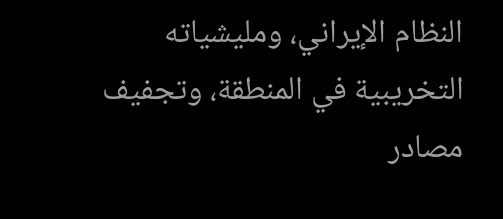النظام الإيراني، ومليشياته التخريبية في المنطقة، وتجفيف مصادر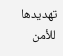تهديدها للأمن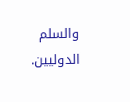والسلم الدوليين.